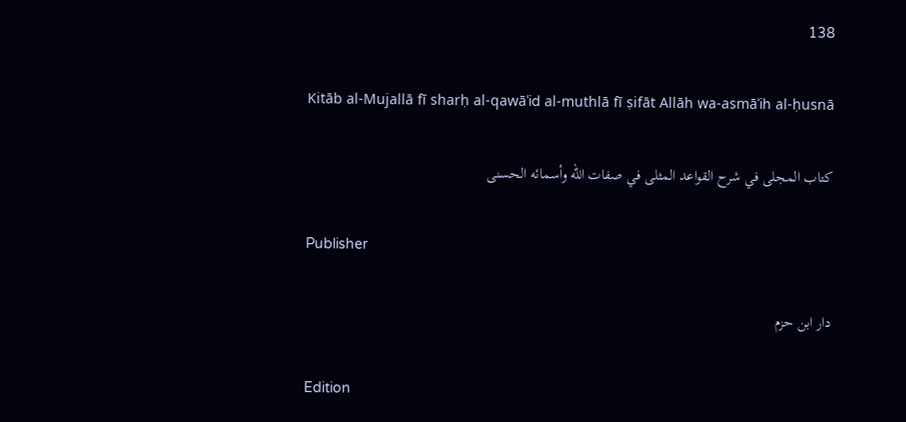138

Kitāb al-Mujallā fī sharḥ al-qawāʿid al-muthlā fī ṣifāt Allāh wa-asmāʾih al-ḥusnā

كتاب المجلى في شرح القواعد المثلى في صفات الله وأسمائه الحسنى

Publisher

دار ابن حزم

Edition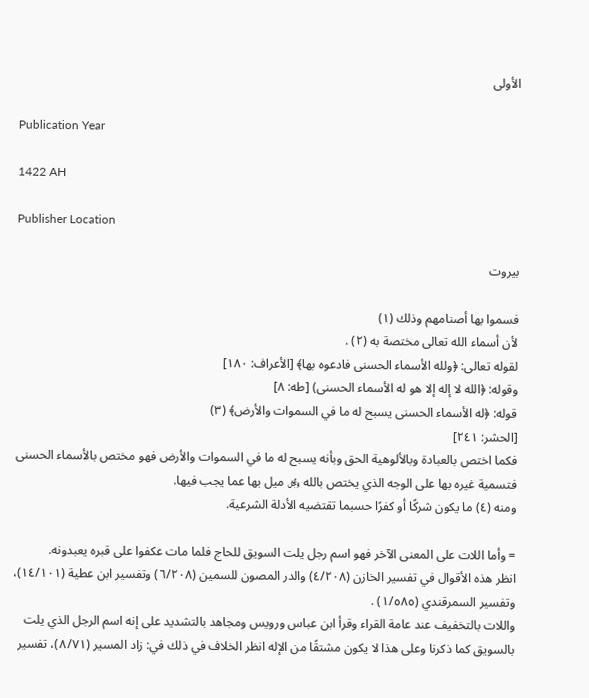الأولى

Publication Year

1422 AH

Publisher Location

بيروت

فسموا بها أصنامهم وذلك (١)
لأن أسماء الله تعالى مختصة به (٢) .
لقوله تعالى: ﴿ولله الأسماء الحسنى فادعوه بها﴾ [الأعراف: ١٨٠]
وقوله: ﴿الله لا إله إلا هو له الأسماء الحسنى) [طه: ٨]
قوله: ﴿له الأسماء الحسنى يسبح له ما في السموات والأرض﴾ (٣)
[الحشر: ٢٤١]
فكما اختص بالعبادة وبالألوهية الحق وبأنه يسبح له ما في السموات والأرض فهو مختص بالأسماء الحسنى فتسمية غيره بها على الوجه الذي يختص بالله ﷿ ميل بها عما يجب فيها.
ومنه (٤) ما يكون شركًا أو كفرًا حسبما تقتضيه الأدلة الشرعية.

= وأما اللات على المعنى الآخر فهو اسم رجل يلت السويق للحاج فلما مات عكفوا على قبره يعبدونه.
انظر هذه الأقوال في تفسير الخازن (٤/٢٠٨) والدر المصون للسمين (٦/٢٠٨) وتفسير ابن عطية (١٤/١٠١)، وتفسير السمرقندي (١/٥٨٥) .
واللات بالتخفيف عند عامة القراء وقرأ ابن عباس ورويس ومجاهد بالتشديد على إنه اسم الرجل الذي يلت بالسويق كما ذكرنا وعلى هذا لا يكون مشتقًا من الإله انظر الخلاف في ذلك في: زاد المسير (٨/٧١)، تفسير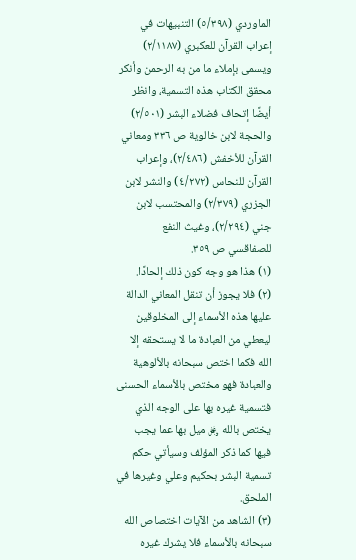الماوردي (٥/٣٩٨) التنبيهات في إعراب القرآن للعكبري (٢/١١٨٧) ويسمى بإملاء ما من به الرحمن وأنكر محقق الكتاب هذه التسمية، وانظر أيضًا إتحاف فضلاء البشر (٢/٥٠١) والحجة لابن خالوية ص ٣٣٦ ومعاني القرآن للأخفش (٢/٤٨٦)، وإعراب القرآن للنحاس (٤/٢٧٢) والنشر لابن الجزري (٢/٣٧٩) والمحتسب لابن جني (٢/٢٩٤)، وغيث النفع للصفاقسي ص ٣٥٩.
(١) هذا هو وجه كون ذلك إلحادًا.
(٢) فلا يجوز أن تنقل المعاني الدالة عليها هذه الأسماء إلى المخلوقين ليعطي من العبادة ما لا يستحقه إلا الله فكما اختص سبحانه بالألوهية والعبادة فهو مختص بالأسماء الحسنى فتسمية غيره بها على الوجه الذي يختص بالله ﷿ ميل بها عما يجب فيها كما ذكر المؤلف وسيأتي حكم تسمية البشر بحكيم وعلي وغيرها في الملحق.
(٣) الشاهد من الآيات اختصاص الله سبحانه بالأسماء فلا يشرك غيره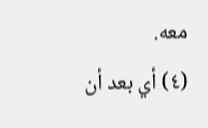معه.
(٤) أي بعد أن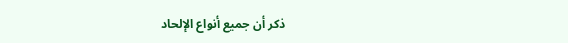ذكر أن جميع أنواع الإلحاد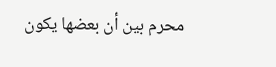محرم بين أن بعضها يكون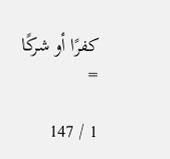كفرًا أو شركًا =

1 / 147